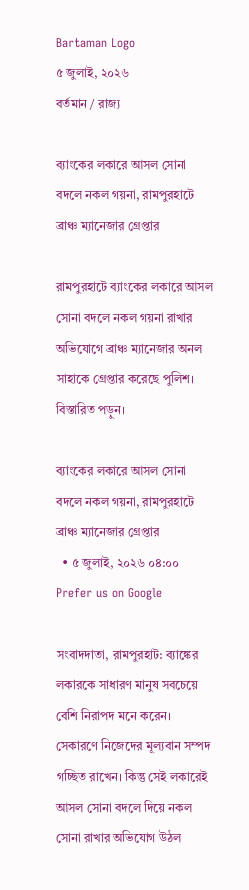Bartaman Logo
৫ জুলাই, ২০২৬
বর্তমান / রাজ্য

ব্যাংকের লকারে আসল সোনা বদলে নকল গয়না, রামপুরহাটে ব্রাঞ্চ ম্যানেজার গ্রেপ্তার

রামপুরহাটে ব্যাংকের লকারে আসল সোনা বদলে নকল গয়না রাখার অভিযোগে ব্রাঞ্চ ম্যানেজার অনল সাহাকে গ্রেপ্তার করেছে পুলিশ। বিস্তারিত পড়ুন।

ব্যাংকের লকারে আসল সোনা বদলে নকল গয়না, রামপুরহাটে ব্রাঞ্চ ম্যানেজার গ্রেপ্তার
  • ৫ জুলাই, ২০২৬ ০৪:০০
Prefer us on Google

সংবাদদাতা, রামপুরহাট: ব্যাঙ্কের লকারকে সাধারণ মানুষ সবচেয়ে বেশি নিরাপদ মনে করেন। সেকারণে নিজেদের মূল্যবান সম্পদ গচ্ছিত রাখেন। কিন্তু সেই লকারেই আসল সোনা বদলে দিয়ে নকল সোনা রাখার অভিযোগ উঠল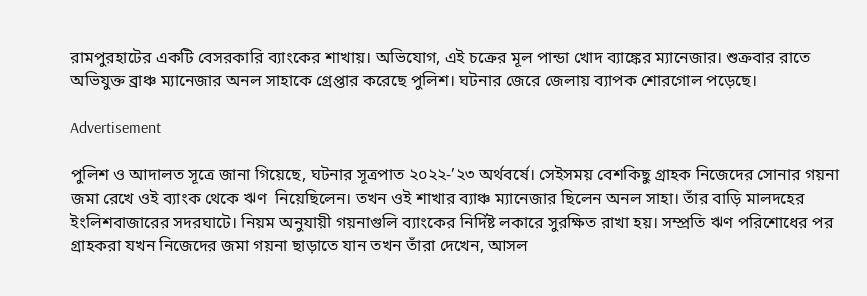রামপুরহাটের একটি বেসরকারি ব্যাংকের শাখায়। অভিযোগ, এই চক্রের মূল পান্ডা খোদ ব্যাঙ্কের ম্যানেজার। শুক্রবার রাতে অভিযুক্ত ব্রাঞ্চ ম্যানেজার অনল সাহাকে গ্রেপ্তার করেছে পুলিশ। ঘটনার জেরে জেলায় ব্যাপক শোরগোল পড়েছে।

Advertisement

পুলিশ ও আদালত সূত্রে জানা গিয়েছে, ঘটনার সূত্রপাত ২০২২-’২৩ অর্থবর্ষে। সেইসময় বেশকিছু গ্রাহক নিজেদের সোনার গয়না জমা রেখে ওই ব্যাংক থেকে ঋণ  নিয়েছিলেন। তখন ওই শাখার ব্যাঞ্চ ম্যানেজার ছিলেন অনল সাহা। তাঁর বাড়ি মালদহের ইংলিশবাজারের সদরঘাটে। নিয়ম অনুযায়ী গয়নাগুলি ব্যাংকের নির্দিষ্ট লকারে সুরক্ষিত রাখা হয়। সম্প্রতি ঋণ পরিশোধের পর গ্রাহকরা যখন নিজেদের জমা গয়না ছাড়াতে যান তখন তাঁরা দেখেন, আসল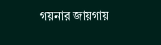গয়নার জায়গায়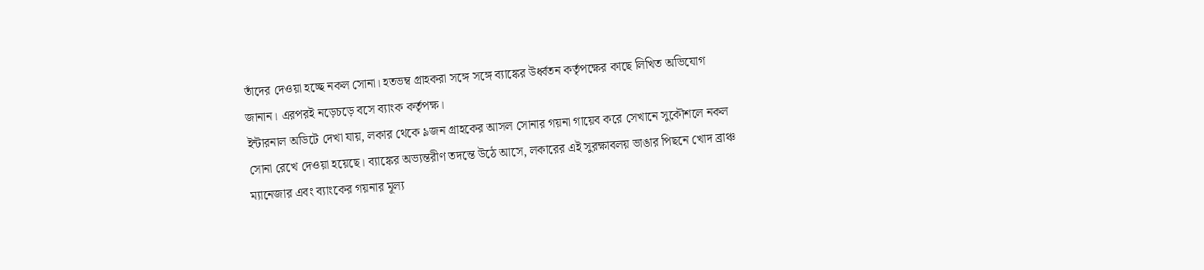তাঁদের দেওয়া হচ্ছে নকল সোনা। হতভম্ব গ্রাহকরা সঙ্গে সঙ্গে ব্যাঙ্কের উর্ধ্বতন কর্তৃপক্ষের কাছে লিখিত অভিযোগ জানান। এরপরই নড়েচড়ে বসে ব্যাংক কর্তৃপক্ষ।
ইন্টারনাল অডিটে দেখা যায়, লকার থেকে ৯জন গ্রাহকের আসল সোনার গয়না গায়েব করে সেখানে সুকৌশলে নকল সোনা রেখে দেওয়া হয়েছে। ব্যাঙ্কের অভ্যন্তরীণ তদন্তে উঠে আসে, লকারের এই সুরক্ষাবলয় ভাঙার পিছনে খোদ ব্রাঞ্চ ম্যানেজার এবং ব্যাংকের গয়নার মূল্য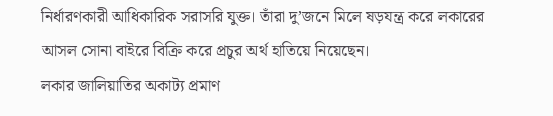নির্ধারণকারী আধিকারিক সরাসরি যুক্ত। তাঁরা দু’জনে মিলে ষড়যন্ত্র করে লকারের আসল সোনা বাইরে বিক্রি করে প্রচুর অর্থ হাতিয়ে নিয়েছেন।
লকার জালিয়াতির অকাট্য প্রমাণ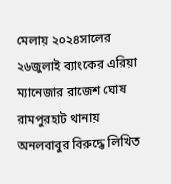মেলায় ২০২৪সালের ২৬জুলাই ব্যাংকের এরিয়া ম্যানেজার রাজেশ ঘোষ রামপুরহাট থানায় অনলবাবুর বিরুদ্ধে লিখিত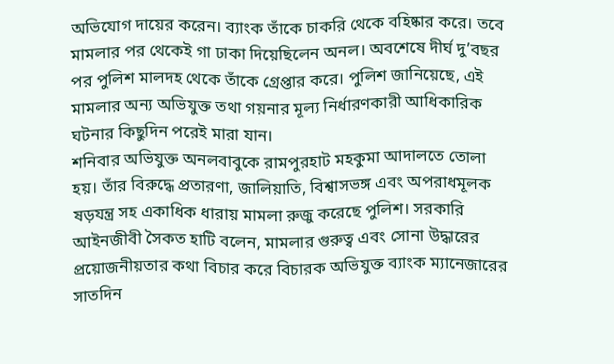অভিযোগ দায়ের করেন। ব্যাংক তাঁকে চাকরি থেকে বহিষ্কার করে। তবে মামলার পর থেকেই গা ঢাকা দিয়েছিলেন অনল। অবশেষে দীর্ঘ দু’বছর পর পুলিশ মালদহ থেকে তাঁকে গ্রেপ্তার করে। পুলিশ জানিয়েছে, এই মামলার অন্য অভিযুক্ত তথা গয়নার মূল্য নির্ধারণকারী আধিকারিক ঘটনার কিছুদিন পরেই মারা যান।
শনিবার অভিযুক্ত অনলবাবুকে রামপুরহাট মহকুমা আদালতে তোলা হয়। তাঁর বিরুদ্ধে প্রতারণা, জালিয়াতি, বিশ্বাসভঙ্গ এবং অপরাধমূলক ষড়যন্ত্র সহ একাধিক ধারায় মামলা রুজু করেছে পুলিশ। সরকারি আইনজীবী সৈকত হাটি বলেন, মামলার গুরুত্ব এবং সোনা উদ্ধারের প্রয়োজনীয়তার কথা বিচার করে বিচারক অভিযুক্ত ব্যাংক ম্যানেজারের সাতদিন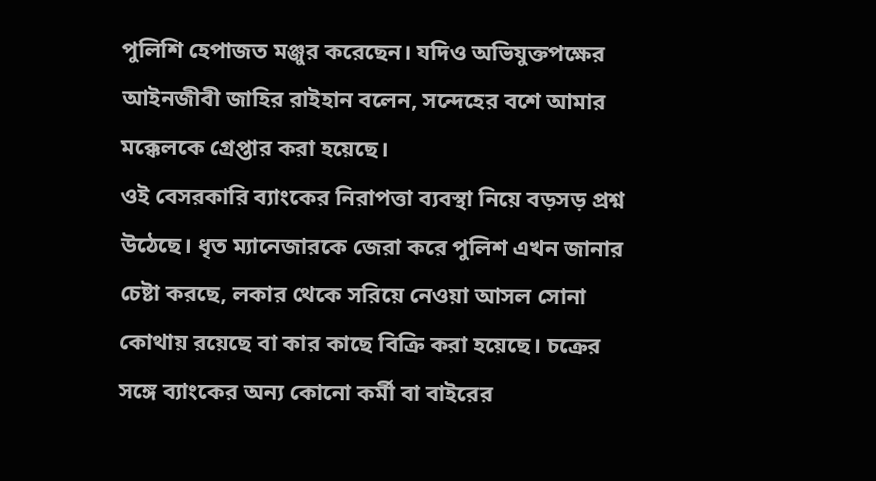পুলিশি হেপাজত মঞ্জুর করেছেন। যদিও অভিযুক্তপক্ষের আইনজীবী জাহির রাইহান বলেন, সন্দেহের বশে আমার মক্কেলকে গ্রেপ্তার করা হয়েছে।
ওই বেসরকারি ব্যাংকের নিরাপত্তা ব্যবস্থা নিয়ে বড়সড় প্রশ্ন উঠেছে। ধৃত ম্যানেজারকে জেরা করে পুলিশ এখন জানার চেষ্টা করছে, লকার থেকে সরিয়ে নেওয়া আসল সোনা কোথায় রয়েছে বা কার কাছে বিক্রি করা হয়েছে। চক্রের সঙ্গে ব্যাংকের অন্য কোনো কর্মী বা বাইরের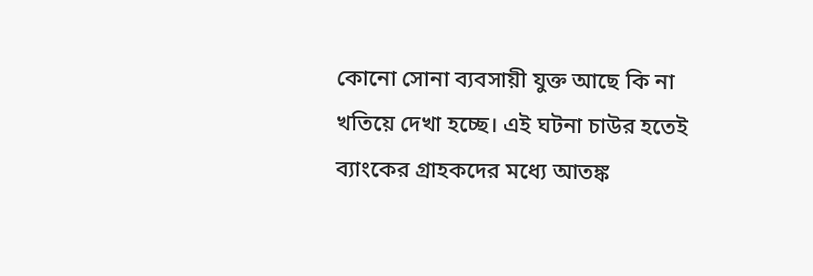কোনো সোনা ব্যবসায়ী যুক্ত আছে কি না খতিয়ে দেখা হচ্ছে। এই ঘটনা চাউর হতেই ব্যাংকের গ্রাহকদের মধ্যে আতঙ্ক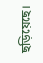ছড়িয়েছে।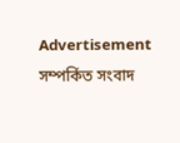Advertisement
সম্পর্কিত সংবাদ